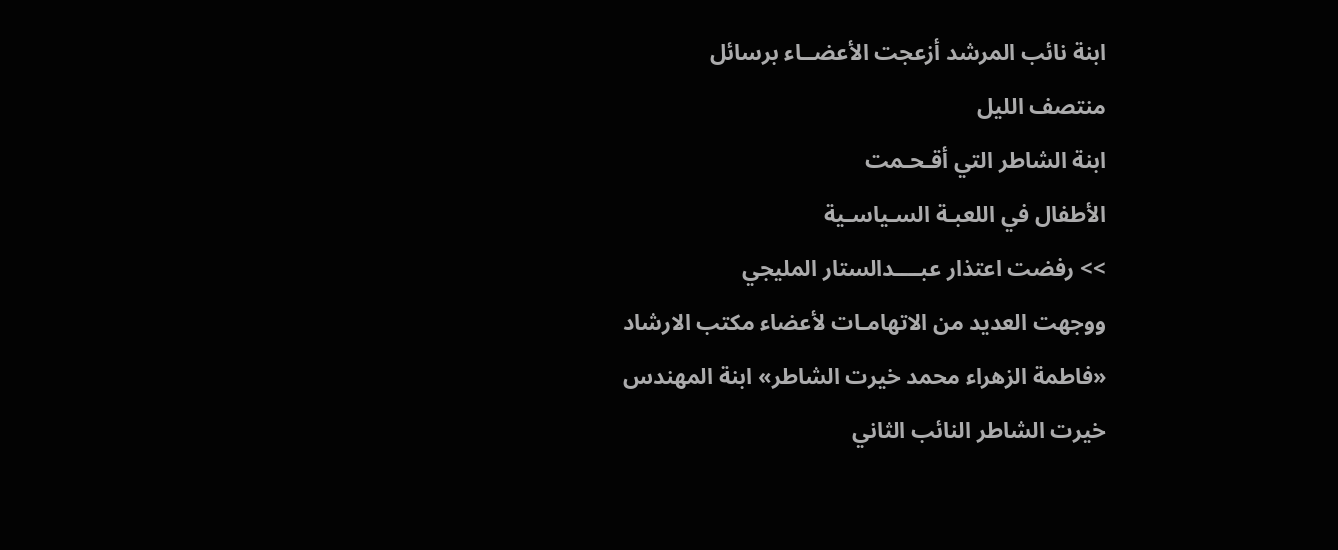ابنة نائب المرشد أزعجت الأعضــاء برسائل
منتصف الليل
ابنة الشاطر التي أقـحـمت
الأطفال في اللعبـة السـياسـية
>> رفضت اعتذار عبــــدالستار المليجي
ووجهت العديد من الاتهامـات لأعضاء مكتب الارشاد
«فاطمة الزهراء محمد خيرت الشاطر» ابنة المهندس
خيرت الشاطر النائب الثاني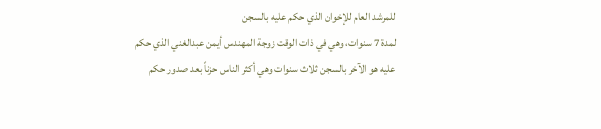للمرشد العام للإخوان الذي حكم عليه بالسجن
لمدة 7 سنوات، وهي في ذات الوقت زوجة المهندس أيمن عبدالغني الذي حكم
عليه هو الآخر بالسجن ثلاث سنوات وهي أكثر الناس حزناً بعد صدور حكم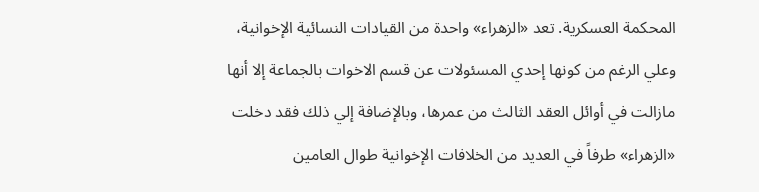المحكمة العسكرية. تعد «الزهراء» واحدة من القيادات النسائية الإخوانية،
وعلي الرغم من كونها إحدي المسئولات عن قسم الاخوات بالجماعة إلا أنها
مازالت في أوائل العقد الثالث من عمرها، وبالإضافة إلي ذلك فقد دخلت
«الزهراء» طرفاً في العديد من الخلافات الإخوانية طوال العامين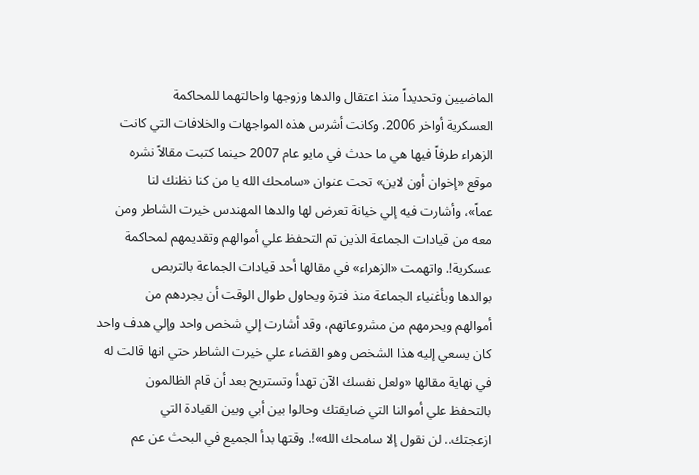الماضيين وتحديداً منذ اعتقال والدها وزوجها واحالتهما للمحاكمة
العسكرية أواخر 2006. وكانت أشرس هذه المواجهات والخلافات التي كانت
الزهراء طرفاً فيها هي ما حدث في مايو عام 2007 حينما كتبت مقالاً نشره
موقع «إخوان أون لاين» تحت عنوان «سامحك الله يا من كنا نظنك لنا
عماً»، وأشارت فيه إلي خيانة تعرض لها والدها المهندس خيرت الشاطر ومن
معه من قيادات الجماعة الذين تم التحفظ علي أموالهم وتقديمهم لمحاكمة
عسكرية!. واتهمت «الزهراء» في مقالها أحد قيادات الجماعة بالتربص
بوالدها وبأغنياء الجماعة منذ فترة ويحاول طوال الوقت أن يجردهم من
أموالهم ويحرمهم من مشروعاتهم، وقد أشارت إلي شخص واحد وإلي هدف واحد
كان يسعي إليه هذا الشخص وهو القضاء علي خيرت الشاطر حتي انها قالت له
في نهاية مقالها «ولعل نفسك الآن تهدأ وتستريح بعد أن قام الظالمون
بالتحفظ علي أموالنا التي ضايقتك وحالوا بين أبي وبين القيادة التي
ازعجتك.. لن نقول إلا سامحك الله»!. وقتها بدأ الجميع في البحث عن عم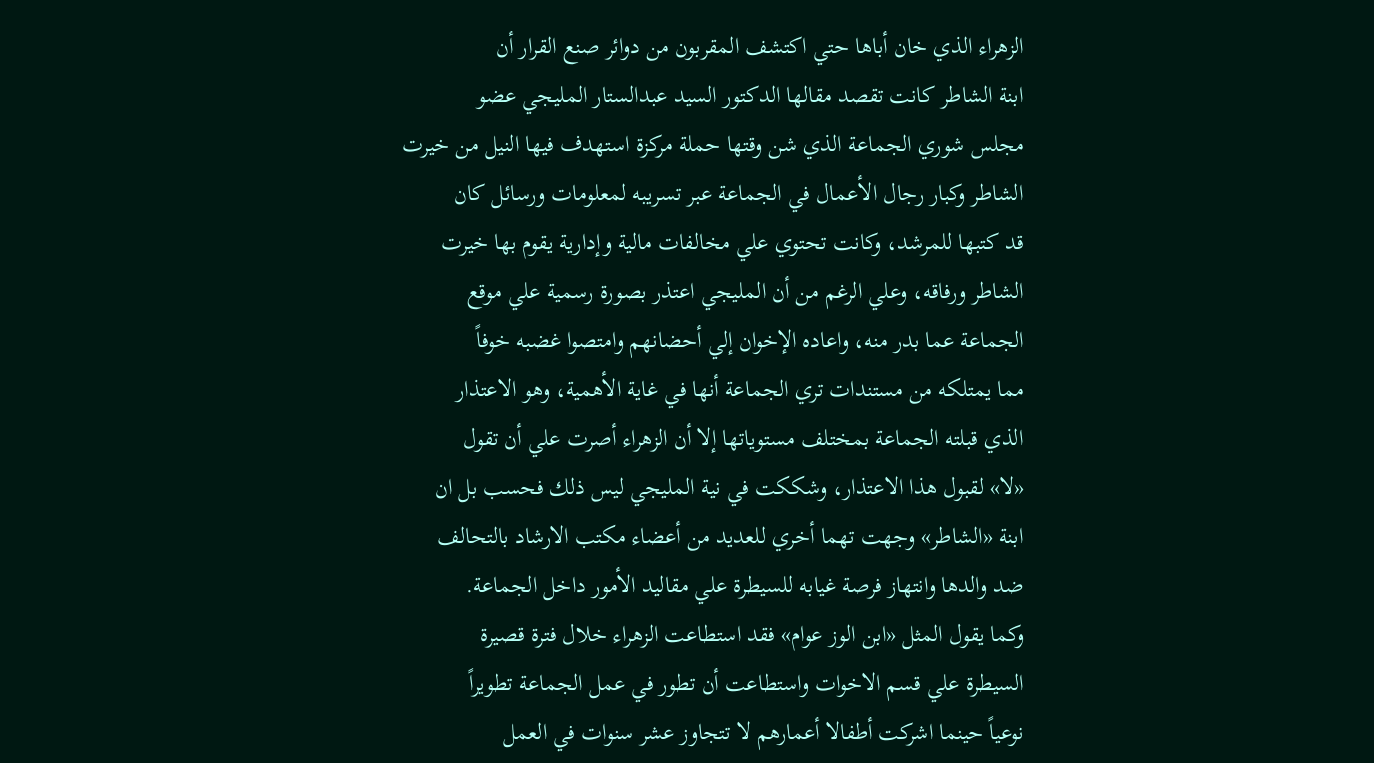الزهراء الذي خان أباها حتي اكتشف المقربون من دوائر صنع القرار أن
ابنة الشاطر كانت تقصد مقالها الدكتور السيد عبدالستار المليجي عضو
مجلس شوري الجماعة الذي شن وقتها حملة مركزة استهدف فيها النيل من خيرت
الشاطر وكبار رجال الأعمال في الجماعة عبر تسريبه لمعلومات ورسائل كان
قد كتبها للمرشد، وكانت تحتوي علي مخالفات مالية وإدارية يقوم بها خيرت
الشاطر ورفاقه، وعلي الرغم من أن المليجي اعتذر بصورة رسمية علي موقع
الجماعة عما بدر منه، واعاده الإخوان إلي أحضانهم وامتصوا غضبه خوفاً
مما يمتلكه من مستندات تري الجماعة أنها في غاية الأهمية، وهو الاعتذار
الذي قبلته الجماعة بمختلف مستوياتها إلا أن الزهراء أصرت علي أن تقول
«لا» لقبول هذا الاعتذار، وشككت في نية المليجي ليس ذلك فحسب بل ان
ابنة «الشاطر» وجهت تهما أخري للعديد من أعضاء مكتب الارشاد بالتحالف
ضد والدها وانتهاز فرصة غيابه للسيطرة علي مقاليد الأمور داخل الجماعة.
وكما يقول المثل «ابن الوز عوام» فقد استطاعت الزهراء خلال فترة قصيرة
السيطرة علي قسم الاخوات واستطاعت أن تطور في عمل الجماعة تطويراً
نوعياً حينما اشركت أطفالا أعمارهم لا تتجاوز عشر سنوات في العمل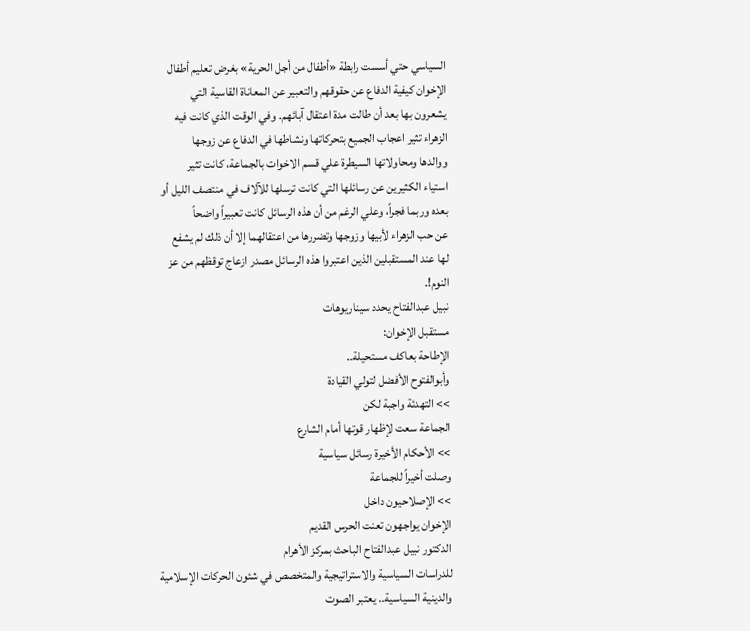السياسي حتي أسست رابطة «أطفال من أجل الحرية» بغرض تعليم أطفال
الإخوان كيفية الدفاع عن حقوقهم والتعبير عن المعاناة القاسية التي
يشعرون بها بعد أن طالت مدة اعتقال آبائهم. وفي الوقت الذي كانت فيه
الزهراء تثير اعجاب الجميع بتحركاتها ونشاطها في الدفاع عن زوجها
ووالدها ومحاولاتها السيطرة علي قسم الاخوات بالجماعة، كانت تثير
استياء الكثيرين عن رسائلها التي كانت ترسلها للآلاف في منتصف الليل أو
بعده وربما فجراً، وعلي الرغم من أن هذه الرسائل كانت تعبيراً واضحاً
عن حب الزهراء لأبيها وزوجها وتضررها من اعتقالهما إلا أن ذلك لم يشفع
لها عند المستقبلين الذين اعتبروا هذه الرسائل مصدر ازعاج توقظهم من عز
النوم!.
نبيل عبدالفتاح يحدد سيناريوهات
مستقبل الإخوان:
الإطاحة بعاكف مستحيلة..
وأبوالفتوح الأفضل لتولي القيادة
>> التهدئة واجبة لكن
الجماعة سعت لإظهار قوتها أمام الشارع
>> الأحكام الأخيرة رسائل سياسية
وصلت أخيراً للجماعة
>> الإصلاحيون داخل
الإخوان يواجهون تعنت الحرس القديم
الدكتور نبيل عبدالفتاح الباحث بمركز الأهرام
للدراسات السياسية والاستراتيجية والمتخصص في شئون الحركات الإسلامية
والدينية السياسية.. يعتبر الصوت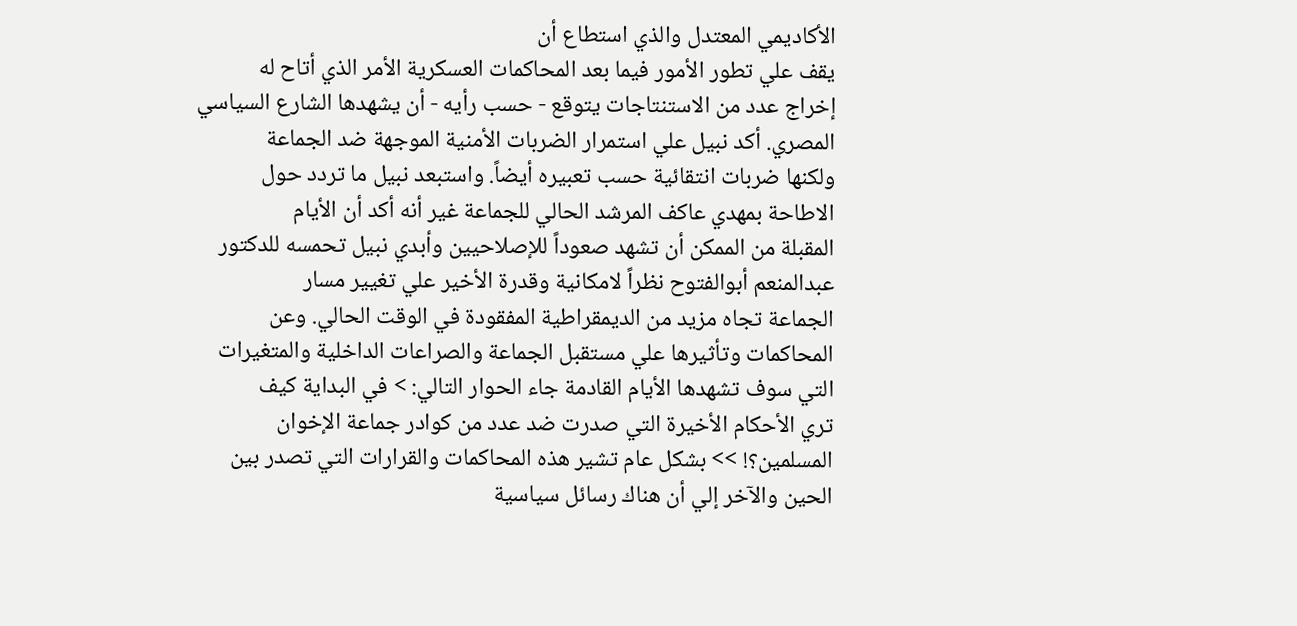الأكاديمي المعتدل والذي استطاع أن
يقف علي تطور الأمور فيما بعد المحاكمات العسكرية الأمر الذي أتاح له
إخراج عدد من الاستنتاجات يتوقع - حسب رأيه - أن يشهدها الشارع السياسي
المصري. أكد نبيل علي استمرار الضربات الأمنية الموجهة ضد الجماعة
ولكنها ضربات انتقائية حسب تعبيره أيضاً. واستبعد نبيل ما تردد حول
الاطاحة بمهدي عاكف المرشد الحالي للجماعة غير أنه أكد أن الأيام
المقبلة من الممكن أن تشهد صعوداً للإصلاحيين وأبدي نبيل تحمسه للدكتور
عبدالمنعم أبوالفتوح نظراً لامكانية وقدرة الأخير علي تغيير مسار
الجماعة تجاه مزيد من الديمقراطية المفقودة في الوقت الحالي. وعن
المحاكمات وتأثيرها علي مستقبل الجماعة والصراعات الداخلية والمتغيرات
التي سوف تشهدها الأيام القادمة جاء الحوار التالي: > في البداية كيف
تري الأحكام الأخيرة التي صدرت ضد عدد من كوادر جماعة الإخوان
المسلمين؟! >> بشكل عام تشير هذه المحاكمات والقرارات التي تصدر بين
الحين والآخر إلي أن هناك رسائل سياسية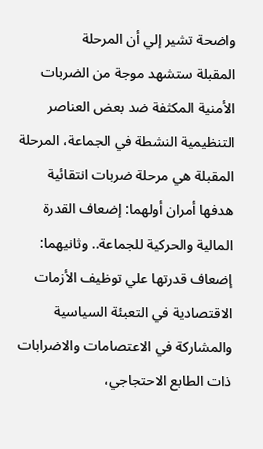واضحة تشير إلي أن المرحلة
المقبلة ستشهد موجة من الضربات الأمنية المكثفة ضد بعض العناصر
التنظيمية النشطة في الجماعة، المرحلة المقبلة هي مرحلة ضربات انتقائية
هدفها أمران أولهما: إضعاف القدرة المالية والحركية للجماعة.. وثانيهما:
إضعاف قدرتها علي توظيف الأزمات الاقتصادية في التعبئة السياسية
والمشاركة في الاعتصامات والاضرابات ذات الطابع الاحتجاجي،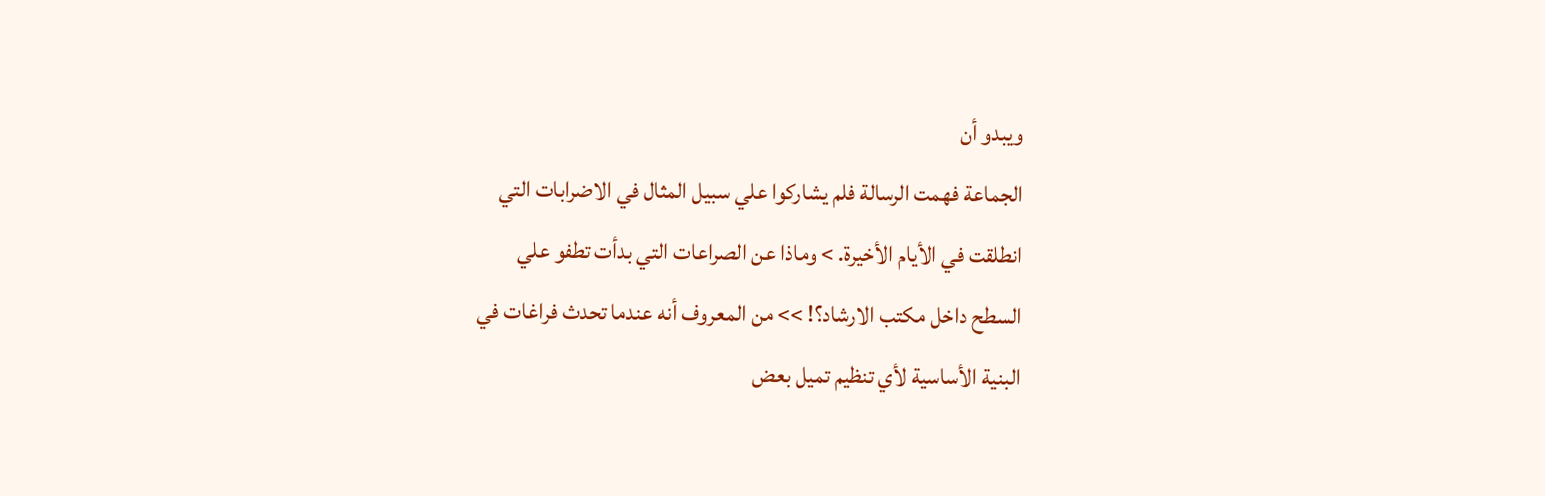ويبدو أن
الجماعة فهمت الرسالة فلم يشاركوا علي سبيل المثال في الاضرابات التي
انطلقت في الأيام الأخيرة. > وماذا عن الصراعات التي بدأت تطفو علي
السطح داخل مكتب الارشاد؟! >> من المعروف أنه عندما تحدث فراغات في
البنية الأساسية لأي تنظيم تميل بعض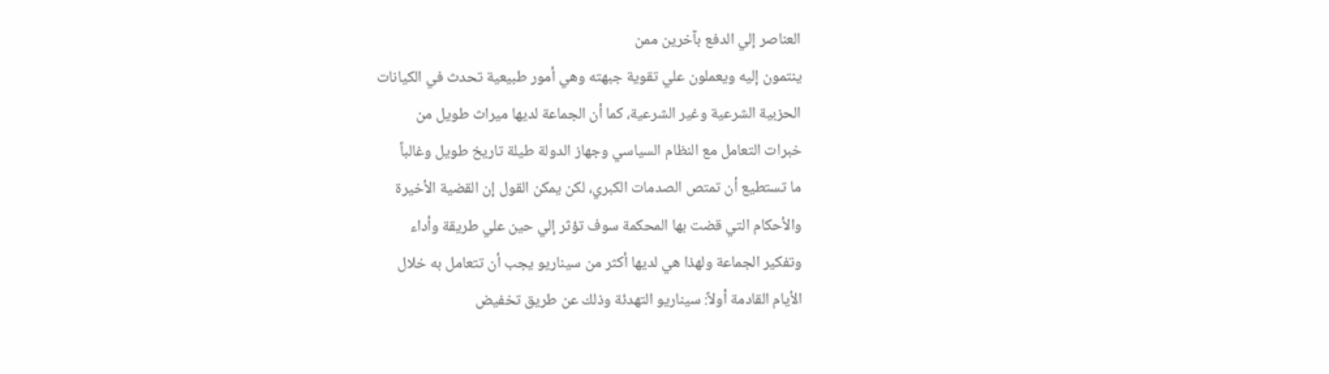العناصر إلي الدفع بآخرين ممن
ينتمون إليه ويعملون علي تقوية جبهته وهي أمور طبيعية تحدث في الكيانات
الحزبية الشرعية وغير الشرعية، كما أن الجماعة لديها ميراث طويل من
خبرات التعامل مع النظام السياسي وجهاز الدولة طيلة تاريخ طويل وغالباً
ما تستطيع أن تمتص الصدمات الكبري، لكن يمكن القول إن القضية الأخيرة
والأحكام التي قضت بها المحكمة سوف تؤثر إلي حين علي طريقة وأداء
وتفكير الجماعة ولهذا هي لديها أكثر من سيناريو يجب أن تتعامل به خلال
الأيام القادمة أولاً: سيناريو التهدئة وذلك عن طريق تخفيض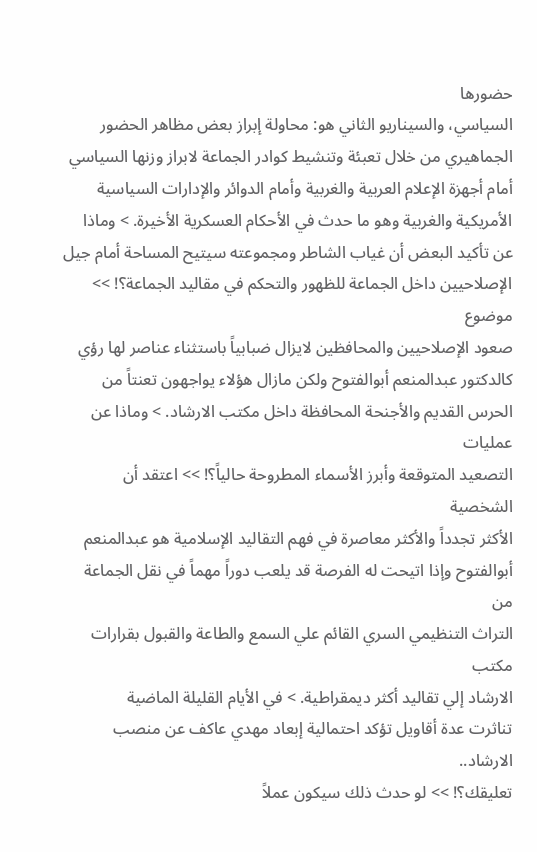حضورها
السياسي، والسيناريو الثاني هو: محاولة إبراز بعض مظاهر الحضور
الجماهيري من خلال تعبئة وتنشيط كوادر الجماعة لابراز وزنها السياسي
أمام أجهزة الإعلام العربية والغربية وأمام الدوائر والإدارات السياسية
الأمريكية والغربية وهو ما حدث في الأحكام العسكرية الأخيرة. > وماذا
عن تأكيد البعض أن غياب الشاطر ومجموعته سيتيح المساحة أمام جيل
الإصلاحيين داخل الجماعة للظهور والتحكم في مقاليد الجماعة؟! >> موضوع
صعود الإصلاحيين والمحافظين لايزال ضبابياً باستثناء عناصر لها رؤي
كالدكتور عبدالمنعم أبوالفتوح ولكن مازال هؤلاء يواجهون تعنتاً من
الحرس القديم والأجنحة المحافظة داخل مكتب الارشاد. > وماذا عن عمليات
التصعيد المتوقعة وأبرز الأسماء المطروحة حالياً؟! >> اعتقد أن الشخصية
الأكثر تجدداً والأكثر معاصرة في فهم التقاليد الإسلامية هو عبدالمنعم
أبوالفتوح وإذا اتيحت له الفرصة قد يلعب دوراً مهماً في نقل الجماعة من
التراث التنظيمي السري القائم علي السمع والطاعة والقبول بقرارات مكتب
الارشاد إلي تقاليد أكثر ديمقراطية. > في الأيام القليلة الماضية
تناثرت عدة أقاويل تؤكد احتمالية إبعاد مهدي عاكف عن منصب الارشاد..
تعليقك؟! >> لو حدث ذلك سيكون عملاً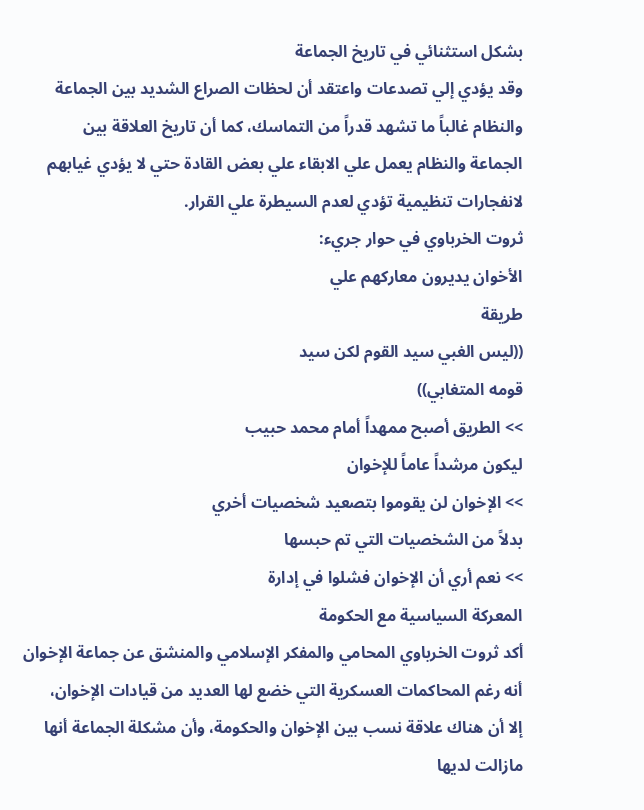بشكل استثنائي في تاريخ الجماعة
وقد يؤدي إلي تصدعات واعتقد أن لحظات الصراع الشديد بين الجماعة
والنظام غالباً ما تشهد قدراً من التماسك، كما أن تاريخ العلاقة بين
الجماعة والنظام يعمل علي الابقاء علي بعض القادة حتي لا يؤدي غيابهم
لانفجارات تنظيمية تؤدي لعدم السيطرة علي القرار.
ثروت الخرباوي في حوار جريء:
الأخوان يديرون معاركهم علي
طريقة
((ليس الغبي سيد القوم لكن سيد
قومه المتغابي))
>> الطريق أصبح ممهداً أمام محمد حبيب
ليكون مرشداً عاماً للإخوان
>> الإخوان لن يقوموا بتصعيد شخصيات أخري
بدلاً من الشخصيات التي تم حبسها
>> نعم أري أن الإخوان فشلوا في إدارة
المعركة السياسية مع الحكومة
أكد ثروت الخرباوي المحامي والمفكر الإسلامي والمنشق عن جماعة الإخوان
أنه رغم المحاكمات العسكرية التي خضع لها العديد من قيادات الإخوان،
إلا أن هناك علاقة نسب بين الإخوان والحكومة، وأن مشكلة الجماعة أنها
مازالت لديها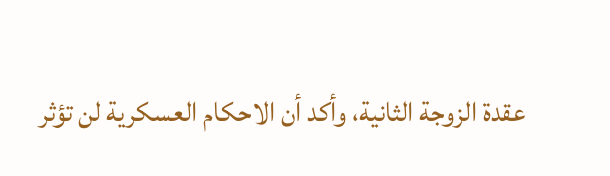عقدة الزوجة الثانية، وأكد أن الاحكام العسكرية لن تؤثر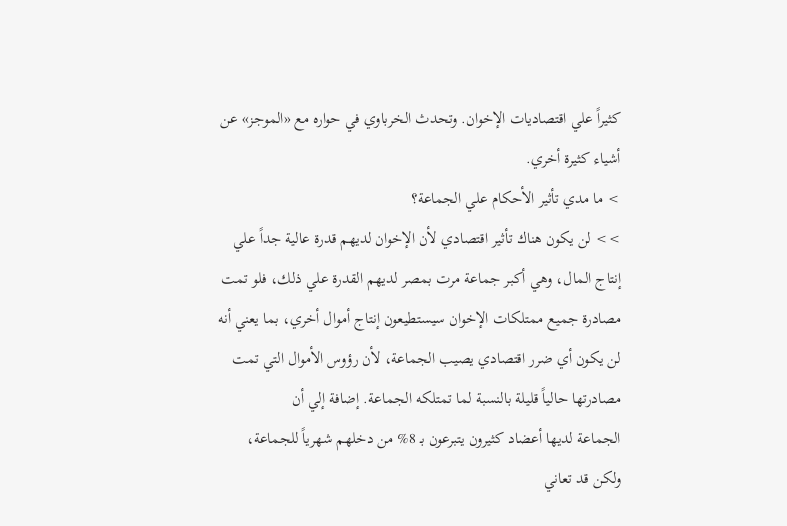كثيراً علي اقتصاديات الإخوان. وتحدث الخرباوي في حواره مع «الموجز» عن
أشياء كثيرة أخري.
> ما مدي تأثير الأحكام علي الجماعة؟
>> لن يكون هناك تأثير اقتصادي لأن الإخوان لديهم قدرة عالية جداً علي
إنتاج المال، وهي أكبر جماعة مرت بمصر لديهم القدرة علي ذلك، فلو تمت
مصادرة جميع ممتلكات الإخوان سيستطيعون إنتاج أموال أخري، بما يعني أنه
لن يكون أي ضرر اقتصادي يصيب الجماعة، لأن رؤوس الأموال التي تمت
مصادرتها حالياً قليلة بالنسبة لما تمتلكه الجماعة. إضافة إلي أن
الجماعة لديها أعضاد كثيرون يتبرعون بـ 8% من دخلهم شهرياً للجماعة،
ولكن قد تعاني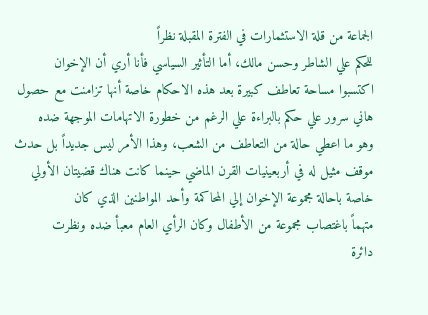الجماعة من قلة الاستثمارات في الفترة المقبلة نظراً
للحكم علي الشاطر وحسن مالك، أما التأثير السياسي فأنا أري أن الإخوان
اكتسبوا مساحة تعاطف كبيرة بعد هذه الاحكام خاصة أنها تزامنت مع حصول
هاني سرور علي حكم بالبراءة علي الرغم من خطورة الاتهامات الموجهة ضده
وهو ما اعطي حالة من التعاطف من الشعب، وهذا الأمر ليس جديداً بل حدث
موقف مثيل له في أربعينيات القرن الماضي حينما كانت هناك قضيتان الأولي
خاصة باحالة مجموعة الإخوان إلي المحاكمة وأحد المواطنين الذي كان
متهماً باغتصاب مجموعة من الأطفال وكان الرأي العام معبأ ضده ونظرت
دائرة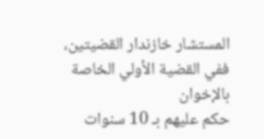المستشار خازندار القضيتين، ففي القضية الأولي الخاصة بالإخوان
حكم عليهم بـ 10 سنوات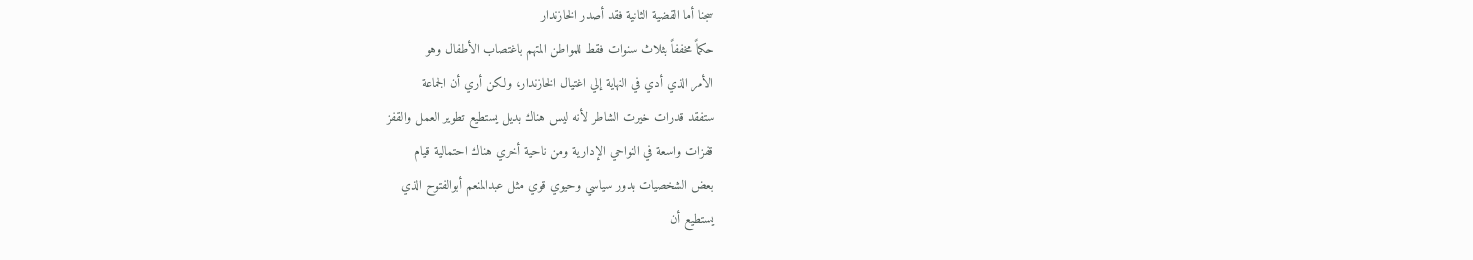سجنا أما القضية الثانية فقد أصدر الخازندار
حكماً مخففاً بثلاث سنوات فقط للمواطن المتهم باغتصاب الأطفال وهو
الأمر الذي أدي في النهاية إلي اغتيال الخازندار، ولكن أري أن الجماعة
ستفقد قدرات خيرت الشاطر لأنه ليس هناك بديل يستطيع تطوير العمل والقفز
قفزات واسعة في النواحي الإدارية ومن ناحية أخري هناك احتمالية قيام
بعض الشخصيات بدور سياسي وحيوي قوي مثل عبدالمنعم أبوالفتوح الذي
يستطيع أن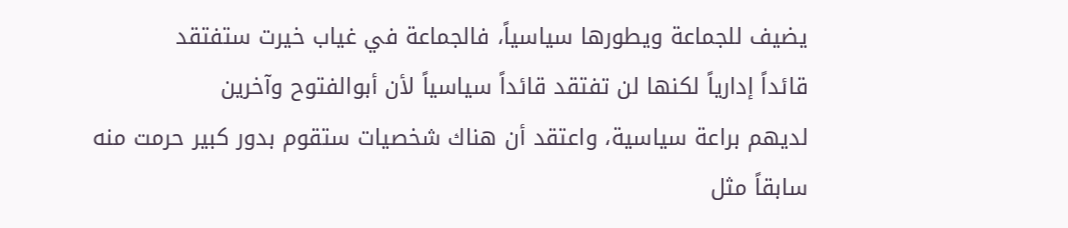يضيف للجماعة ويطورها سياسياً، فالجماعة في غياب خيرت ستفتقد
قائداً إدارياً لكنها لن تفتقد قائداً سياسياً لأن أبوالفتوح وآخرين
لديهم براعة سياسية، واعتقد أن هناك شخصيات ستقوم بدور كبير حرمت منه
سابقاً مثل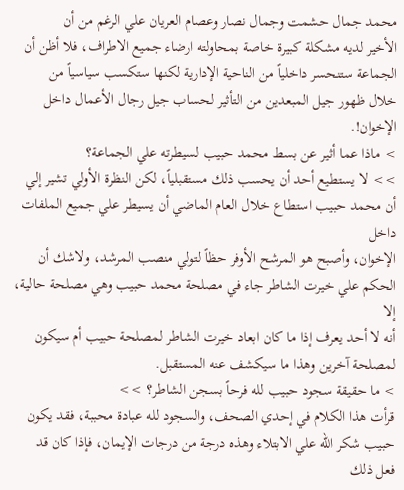محمد جمال حشمت وجمال نصار وعصام العريان علي الرغم من أن
الأخير لديه مشكلة كبيرة خاصة بمحاولته ارضاء جميع الاطراف، فلا أظن أن
الجماعة ستنحسر داخلياً من الناحية الإدارية لكنها ستكسب سياسياً من
خلال ظهور جيل المبعدين من التأثير لحساب جيل رجال الأعمال داخل
الإخوان!.
> ماذا عما أثير عن بسط محمد حبيب لسيطرته علي الجماعة؟
>> لا يستطيع أحد أن يحسب ذلك مستقبلياً، لكن النظرة الأولي تشير إلي
أن محمد حبيب استطاع خلال العام الماضي أن يسيطر علي جميع الملفات داخل
الإخوان، وأصبح هو المرشح الأوفر حظاً لتولي منصب المرشد، ولاشك أن
الحكم علي خيرت الشاطر جاء في مصلحة محمد حبيب وهي مصلحة حالية، إلا
أنه لا أحد يعرف إذا ما كان ابعاد خيرت الشاطر لمصلحة حبيب أم سيكون
لمصلحة آخرين وهذا ما سيكشف عنه المستقبل.
> ما حقيقة سجود حبيب لله فرحاً بسجن الشاطر؟ >>
قرأت هذا الكلام في إحدي الصحف، والسجود لله عبادة محببة، فقد يكون
حبيب شكر الله علي الابتلاء وهذه درجة من درجات الإيمان، فإذا كان قد
فعل ذلك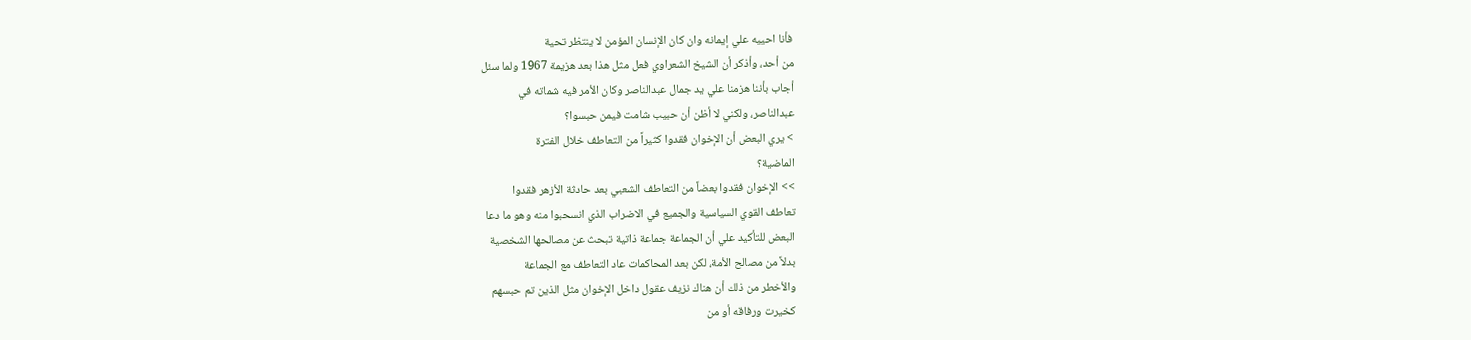فأنا احييه علي إيمانه وان كان الإنسان المؤمن لا ينتظر تحية
من أحد، وأذكر أن الشيخ الشعراوي فعل مثل هذا بعد هزيمة 1967 ولما سئل
أجاب بأننا هزمنا علي يد جمال عبدالناصر وكان الأمر فيه شماته في
عبدالناصر، ولكني لا أظن أن حبيب شامت فيمن حبسوا؟
> يري البعض أن الإخوان فقدوا كثيراً من التعاطف خلال الفترة
الماضية؟
>> الإخوان فقدوا بعضاً من التعاطف الشعبي بعد حادثة الأزهر فقدوا
تعاطف القوي السياسية والجميع في الاضراب الذي انسحبوا منه وهو ما دعا
البعض للتأكيد علي أن الجماعة جماعة ذاتية تبحث عن مصالحها الشخصية
بدلاً من مصالح الأمة، لكن بعد المحاكمات عاد التعاطف مع الجماعة
والأخطر من ذلك أن هناك نزيف عقول داخل الإخوان مثل الذين تم حبسهم
كخيرت ورفاقه أو من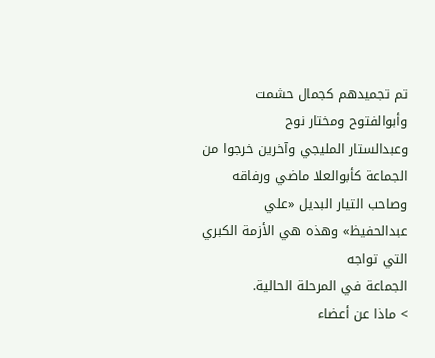تم تجميدهم كجمال حشمت وأبوالفتوح ومختار نوح
وعبدالستار المليجي وآخرين خرجوا من الجماعة كأبوالعلا ماضي ورفاقه
وصاحب التيار البديل «علي عبدالحفيظ» وهذه هي الأزمة الكبري التي تواجه
الجماعة في المرحلة الحالية.
> ماذا عن أعضاء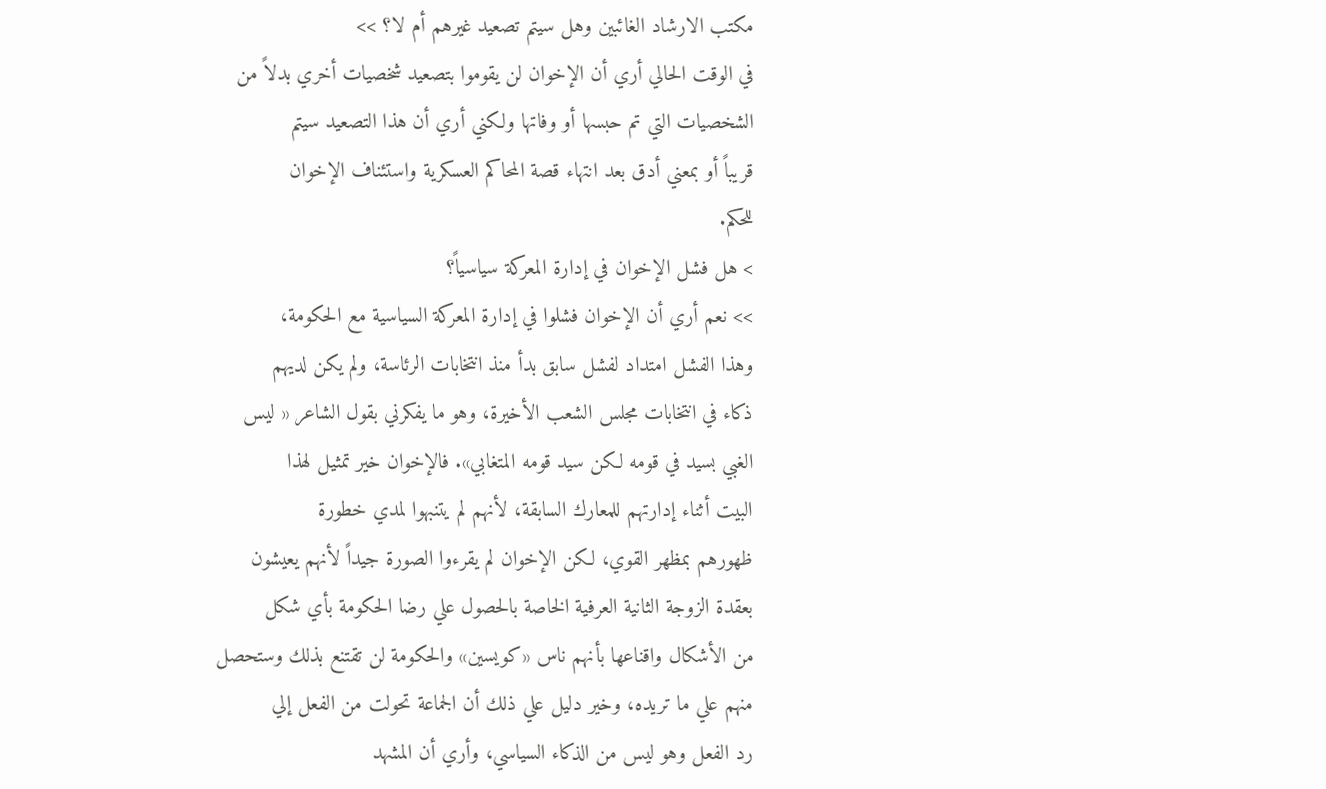مكتب الارشاد الغائبين وهل سيتم تصعيد غيرهم أم لا؟ >>
في الوقت الحالي أري أن الإخوان لن يقوموا بتصعيد شخصيات أخري بدلاً من
الشخصيات التي تم حبسها أو وفاتها ولكني أري أن هذا التصعيد سيتم
قريباً أو بمعني أدق بعد انتهاء قصة المحاكم العسكرية واستئناف الإخوان
للحكم.
> هل فشل الإخوان في إدارة المعركة سياسياً؟
>> نعم أري أن الإخوان فشلوا في إدارة المعركة السياسية مع الحكومة،
وهذا الفشل امتداد لفشل سابق بدأ منذ انتخابات الرئاسة، ولم يكن لديهم
ذكاء في انتخابات مجلس الشعب الأخيرة، وهو ما يفكرني بقول الشاعر « ليس
الغبي بسيد في قومه لكن سيد قومه المتغابي». فالإخوان خير تمثيل لهذا
البيت أثناء إدارتهم للمعارك السابقة، لأنهم لم يتنبهوا لمدي خطورة
ظهورهم بمظهر القوي، لكن الإخوان لم يقرءوا الصورة جيداً لأنهم يعيشون
بعقدة الزوجة الثانية العرفية الخاصة بالحصول علي رضا الحكومة بأي شكل
من الأشكال واقناعها بأنهم ناس «كويسين» والحكومة لن تقتنع بذلك وستحصل
منهم علي ما تريده، وخير دليل علي ذلك أن الجماعة تحولت من الفعل إلي
رد الفعل وهو ليس من الذكاء السياسي، وأري أن المشهد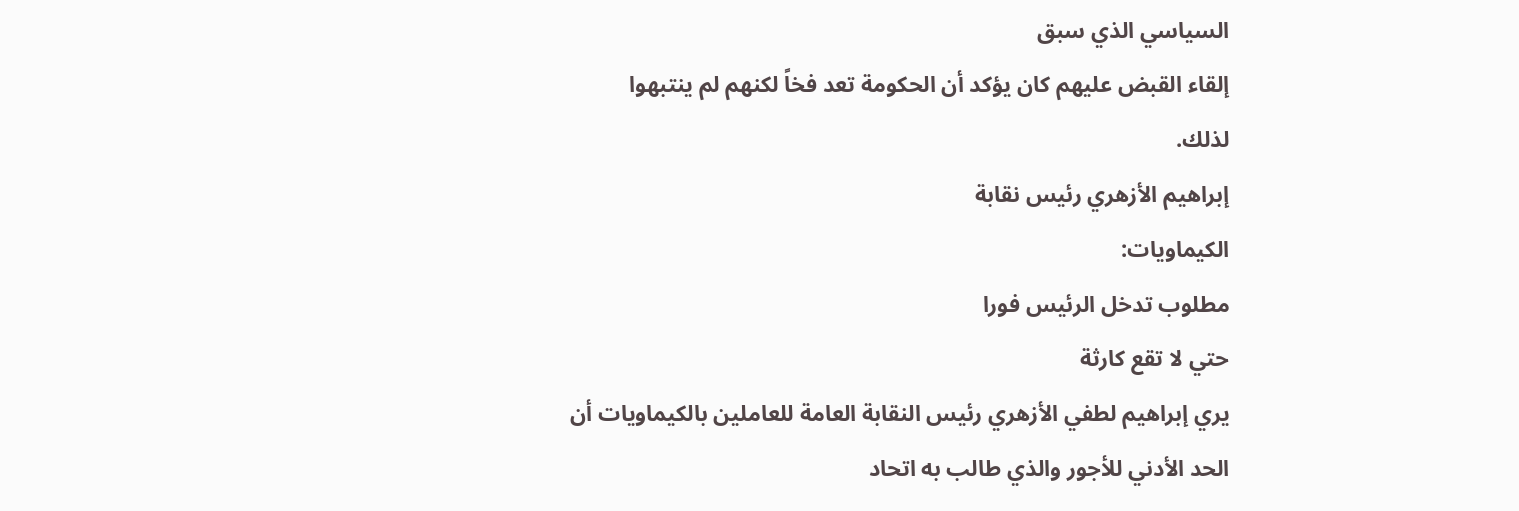السياسي الذي سبق
إلقاء القبض عليهم كان يؤكد أن الحكومة تعد فخاً لكنهم لم ينتبهوا
لذلك.
إبراهيم الأزهري رئيس نقابة
الكيماويات:
مطلوب تدخل الرئيس فورا
حتي لا تقع كارثة
يري إبراهيم لطفي الأزهري رئيس النقابة العامة للعاملين بالكيماويات أن
الحد الأدني للأجور والذي طالب به اتحاد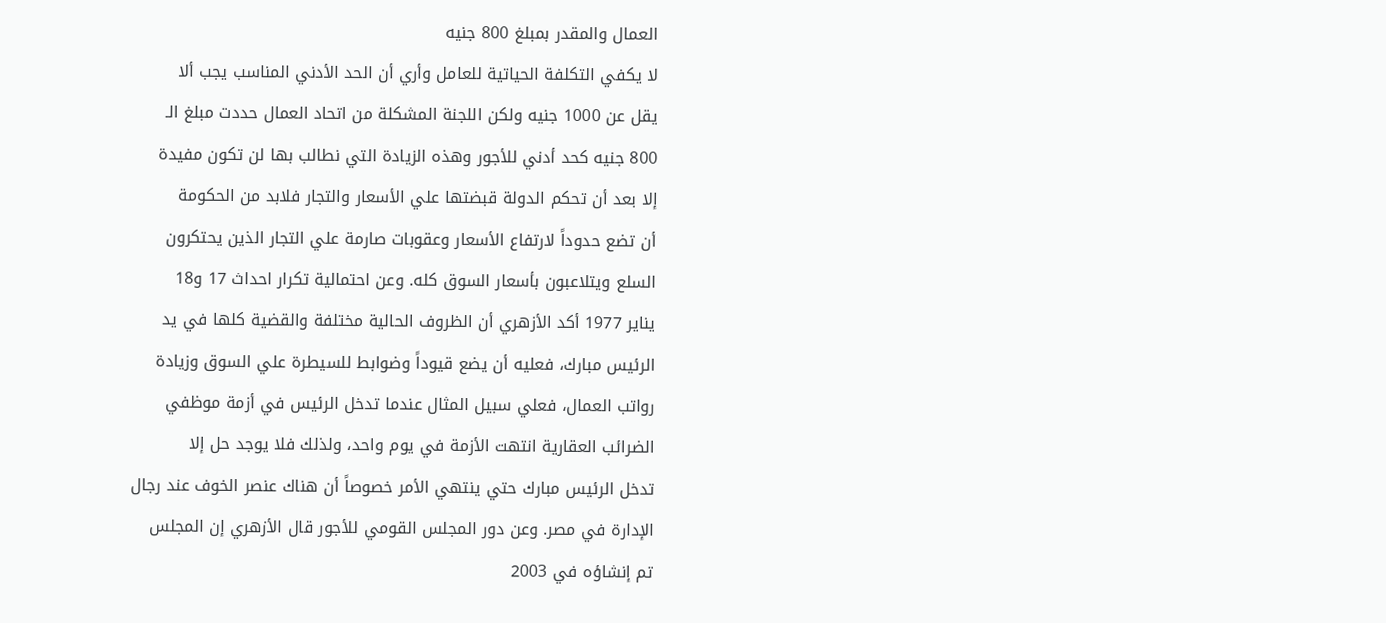العمال والمقدر بمبلغ 800 جنيه
لا يكفي التكلفة الحياتية للعامل وأري أن الحد الأدني المناسب يجب ألا
يقل عن 1000 جنيه ولكن اللجنة المشكلة من اتحاد العمال حددت مبلغ الـ
800 جنيه كحد أدني للأجور وهذه الزيادة التي نطالب بها لن تكون مفيدة
إلا بعد أن تحكم الدولة قبضتها علي الأسعار والتجار فلابد من الحكومة
أن تضع حدوداً لارتفاع الأسعار وعقوبات صارمة علي التجار الذين يحتكرون
السلع ويتلاعبون بأسعار السوق كله. وعن احتمالية تكرار احداث 17 و18
يناير 1977 أكد الأزهري أن الظروف الحالية مختلفة والقضية كلها في يد
الرئيس مبارك، فعليه أن يضع قيوداً وضوابط للسيطرة علي السوق وزيادة
رواتب العمال، فعلي سبيل المثال عندما تدخل الرئيس في أزمة موظفي
الضرائب العقارية انتهت الأزمة في يوم واحد، ولذلك فلا يوجد حل إلا
تدخل الرئيس مبارك حتي ينتهي الأمر خصوصاً أن هناك عنصر الخوف عند رجال
الإدارة في مصر. وعن دور المجلس القومي للأجور قال الأزهري إن المجلس
تم إنشاؤه في 2003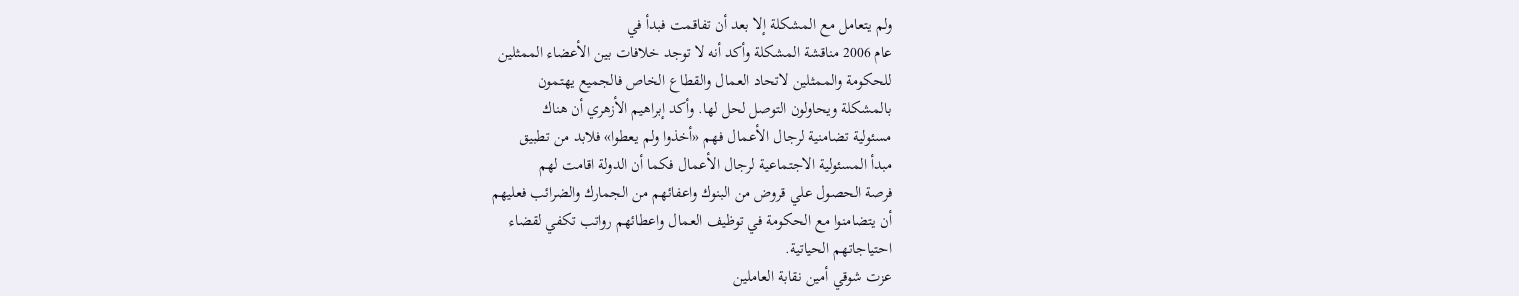ولم يتعامل مع المشكلة إلا بعد أن تفاقمت فبدأ في
عام 2006 مناقشة المشكلة وأكد أنه لا توجد خلافات بين الأعضاء الممثلين
للحكومة والممثلين لاتحاد العمال والقطاع الخاص فالجميع يهتمون
بالمشكلة ويحاولون التوصل لحل لها. وأكد إبراهيم الأزهري أن هناك
مسئولية تضامنية لرجال الأعمال فهم «أخذوا ولم يعطوا» فلابد من تطبيق
مبدأ المسئولية الاجتماعية لرجال الأعمال فكما أن الدولة اقامت لهم
فرصة الحصول علي قروض من البنوك واعفائهم من الجمارك والضرائب فعليهم
أن يتضامنوا مع الحكومة في توظيف العمال واعطائهم رواتب تكفي لقضاء
احتياجاتهم الحياتية.
عزت شوقي أمين نقابة العاملين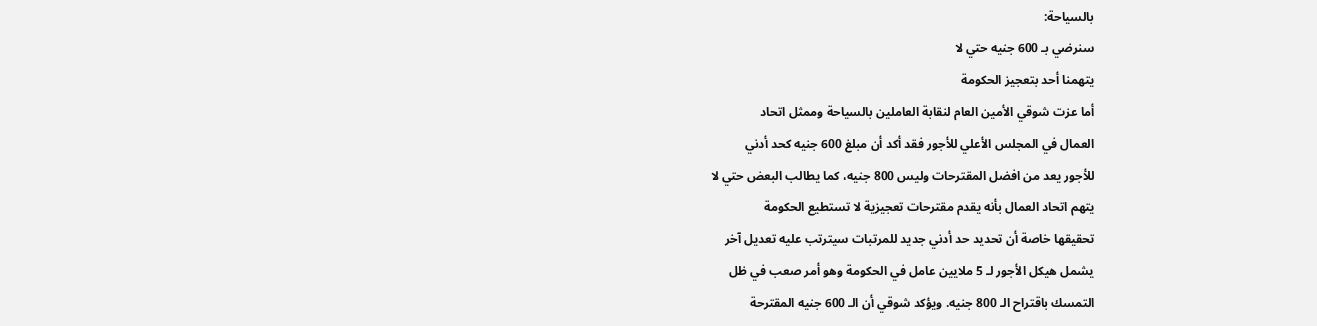بالسياحة:
سنرضي بـ 600 جنيه حتي لا
يتهمنا أحد بتعجيز الحكومة
أما عزت شوقي الأمين العام لنقابة العاملين بالسياحة وممثل اتحاد
العمال في المجلس الأعلي للأجور فقد أكد أن مبلغ 600 جنيه كحد أدني
للأجور يعد من افضل المقترحات وليس 800 جنيه، كما يطالب البعض حتي لا
يتهم اتحاد العمال بأنه يقدم مقترحات تعجيزية لا تستطيع الحكومة
تحقيقها خاصة أن تحديد حد أدني جديد للمرتبات سيترتب عليه تعديل آخر
يشمل هيكل الأجور لـ 5 ملايين عامل في الحكومة وهو أمر صعب في ظل
التمسك باقتراح الـ 800 جنيه. ويؤكد شوقي أن الـ 600 جنيه المقترحة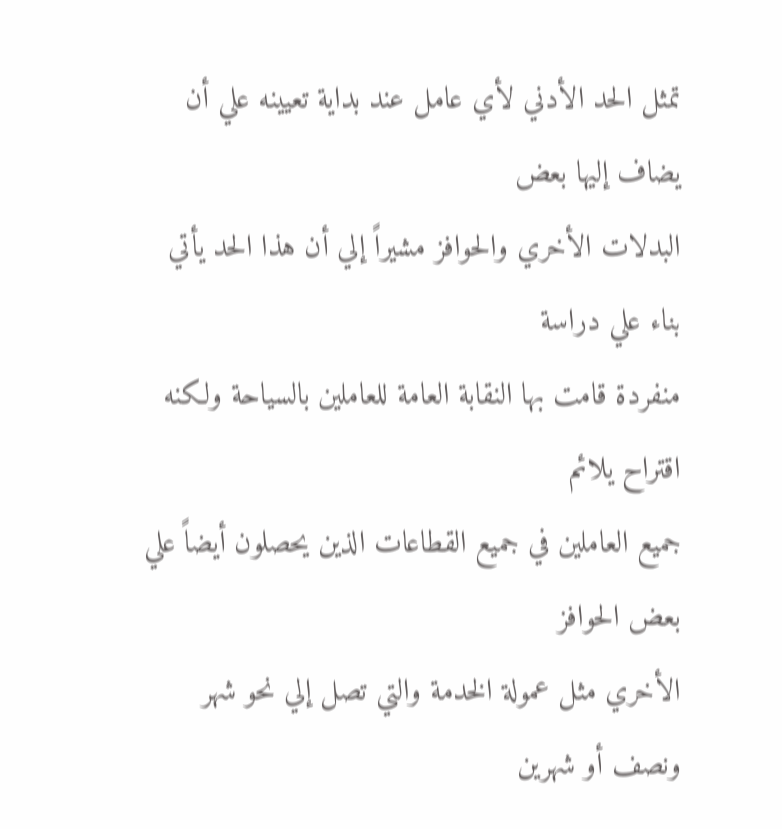تمثل الحد الأدني لأي عامل عند بداية تعيينه علي أن يضاف إليها بعض
البدلات الأخري والحوافز مشيراً إلي أن هذا الحد يأتي بناء علي دراسة
منفردة قامت بها النقابة العامة للعاملين بالسياحة ولكنه اقتراح يلائم
جميع العاملين في جميع القطاعات الذين يحصلون أيضاً علي بعض الحوافز
الأخري مثل عمولة الخدمة والتي تصل إلي نحو شهر ونصف أو شهرين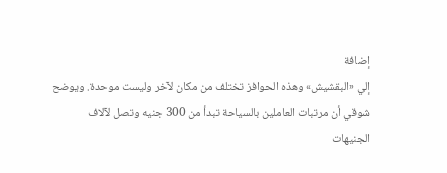إضافة
إلي «البقشيش» وهذه الحوافز تختلف من مكان لآخر وليست موحدة. ويوضح
شوقي أن مرتبات العاملين بالسياحة تبدأ من 300 جنيه وتصل لآلاف
الجنيهات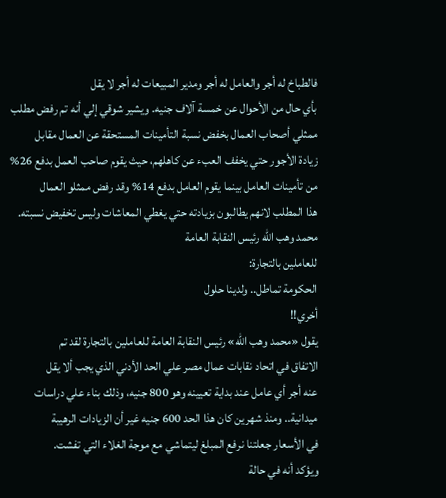فالطباخ له أجر والعامل له أجر ومدير المبيعات له أجر لا يقل
بأي حال من الأحوال عن خمسة آلاف جنيه. ويشير شوقي إلي أنه تم رفض مطلب
ممثلي أصحاب العمال بخفض نسبة التأمينات المستحقة عن العمال مقابل
زيادة الأجور حتي يخفف العبء عن كاهلهم، حيث يقوم صاحب العمل بدفع 26%
من تأمينات العامل بينما يقوم العامل بدفع 14% وقد رفض ممثلو العمال
هذا المطلب لانهم يطالبون بزيادته حتي يغطي المعاشات وليس تخفيض نسبته.
محمد وهب الله رئيس النقابة العامة
للعاملين بالتجارة:
الحكومة تماطل.. ولدينا حلول
أخري!!
يقول «محمد وهب الله» رئيس النقابة العامة للعاملين بالتجارة لقد تم
الاتفاق في اتحاد نقابات عمال مصر علي الحد الأدني الذي يجب ألا يقل
عنه أجر أي عامل عند بداية تعيينه وهو 800 جنيه، وذلك بناء علي دراسات
ميدانية.. ومنذ شهرين كان هذا الحد 600 جنيه غير أن الزيادات الرهيبة
في الأسعار جعلتنا نرفع المبلغ ليتماشي مع موجة الغلاء التي تفشت.
ويؤكد أنه في حالة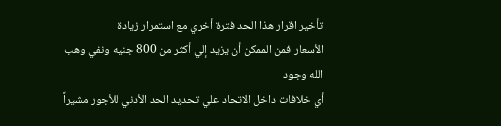تأخير اقرار هذا الحد فترة أخري مع استمرار زيادة
الأسعار فمن الممكن أن يزيد إلي أكثر من 800 جنيه ونفي وهب الله وجود
أي خلافات داخل الاتحاد علي تحديد الحد الأدني للأجور مشيراً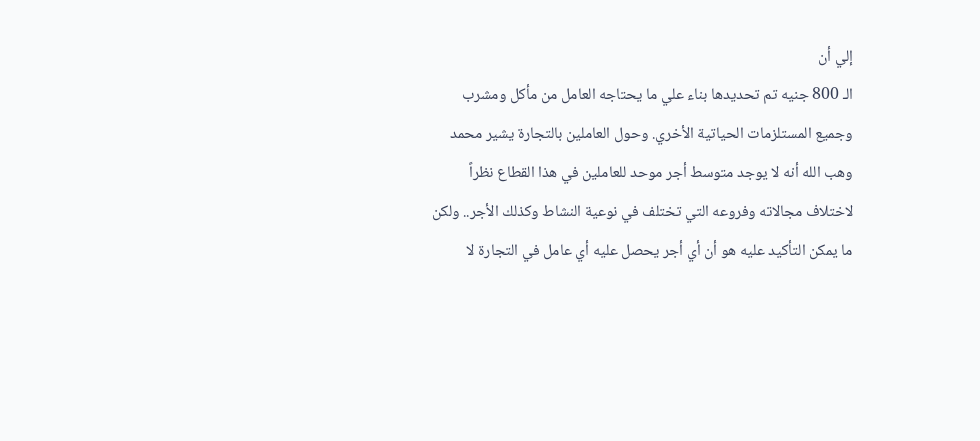إلي أن
الـ 800 جنيه تم تحديدها بناء علي ما يحتاجه العامل من مأكل ومشرب
وجميع المستلزمات الحياتية الأخري. وحول العاملين بالتجارة يشير محمد
وهب الله أنه لا يوجد متوسط أجر موحد للعاملين في هذا القطاع نظراً
لاختلاف مجالاته وفروعه التي تختلف في نوعية النشاط وكذلك الأجر.. ولكن
ما يمكن التأكيد عليه هو أن أي أجر يحصل عليه أي عامل في التجارة لا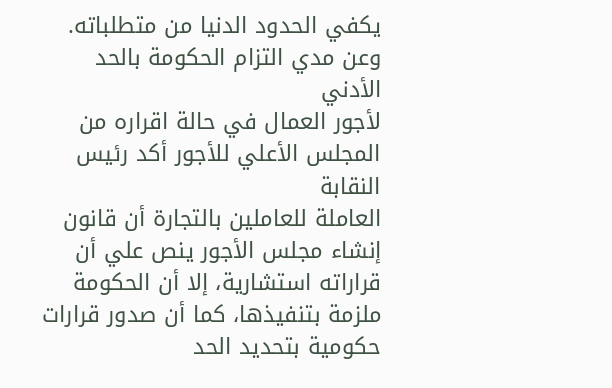يكفي الحدود الدنيا من متطلباته. وعن مدي التزام الحكومة بالحد الأدني
لأجور العمال في حالة اقراره من المجلس الأعلي للأجور أكد رئيس النقابة
العاملة للعاملين بالتجارة أن قانون إنشاء مجلس الأجور ينص علي أن
قراراته استشارية، إلا أن الحكومة ملزمة بتنفيذها، كما أن صدور قرارات
حكومية بتحديد الحد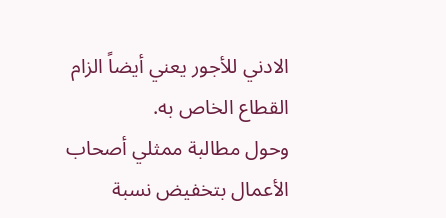الادني للأجور يعني أيضاً الزام القطاع الخاص به.
وحول مطالبة ممثلي أصحاب الأعمال بتخفيض نسبة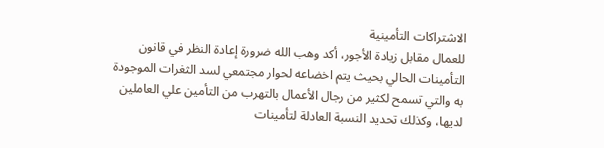الاشتراكات التأمينية
للعمال مقابل زيادة الأجور، أكد وهب الله ضرورة إعادة النظر في قانون
التأمينات الحالي بحيث يتم اخضاعه لحوار مجتمعي لسد الثغرات الموجودة
به والتي تسمح لكثير من رجال الأعمال بالتهرب من التأمين علي العاملين
لديها، وكذلك تحديد النسبة العادلة لتأمينات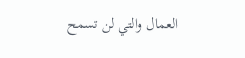العمال والتي لن تسمح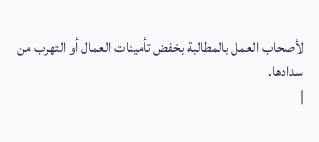لأصحاب العمل بالمطالبة بخفض تأمينات العمال أو التهرب من سدادها.
|